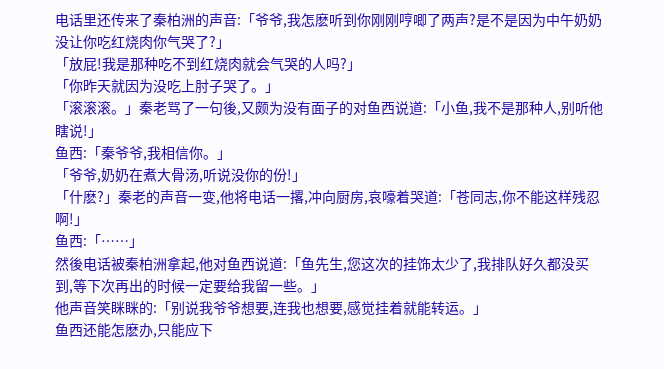电话里还传来了秦柏洲的声音:「爷爷,我怎麽听到你刚刚哼唧了两声?是不是因为中午奶奶没让你吃红烧肉你气哭了?」
「放屁!我是那种吃不到红烧肉就会气哭的人吗?」
「你昨天就因为没吃上肘子哭了。」
「滚滚滚。」秦老骂了一句後,又颇为没有面子的对鱼西说道:「小鱼,我不是那种人,别听他瞎说!」
鱼西:「秦爷爷,我相信你。」
「爷爷,奶奶在煮大骨汤,听说没你的份!」
「什麽?」秦老的声音一变,他将电话一撂,冲向厨房,哀嚎着哭道:「苍同志,你不能这样残忍啊!」
鱼西:「……」
然後电话被秦柏洲拿起,他对鱼西说道:「鱼先生,您这次的挂饰太少了,我排队好久都没买到,等下次再出的时候一定要给我留一些。」
他声音笑眯眯的:「别说我爷爷想要,连我也想要,感觉挂着就能转运。」
鱼西还能怎麽办,只能应下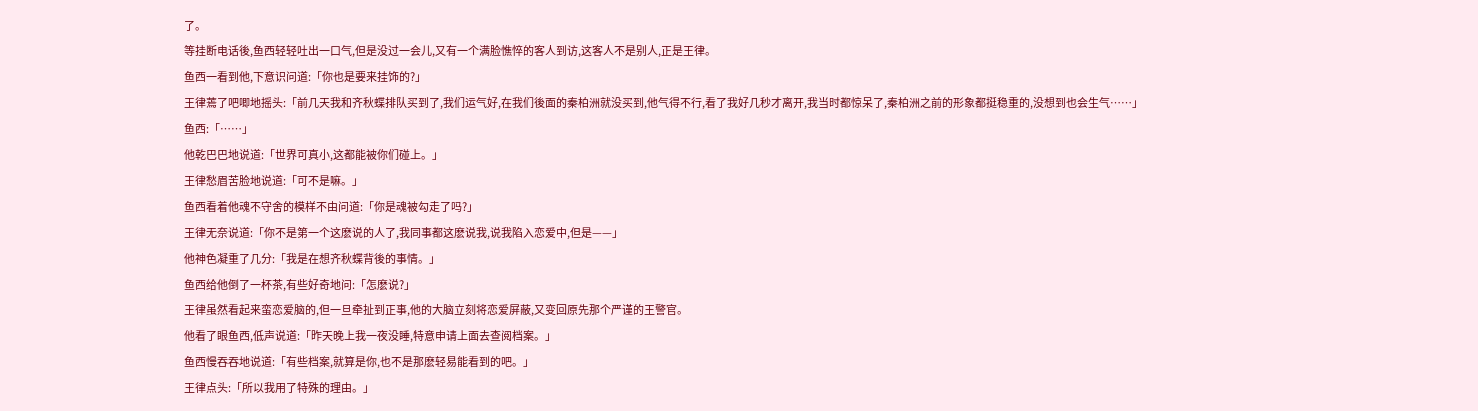了。
等挂断电话後,鱼西轻轻吐出一口气,但是没过一会儿,又有一个满脸憔悴的客人到访,这客人不是别人,正是王律。
鱼西一看到他,下意识问道:「你也是要来挂饰的?」
王律蔫了吧唧地摇头:「前几天我和齐秋蝶排队买到了,我们运气好,在我们後面的秦柏洲就没买到,他气得不行,看了我好几秒才离开,我当时都惊呆了,秦柏洲之前的形象都挺稳重的,没想到也会生气……」
鱼西:「……」
他乾巴巴地说道:「世界可真小,这都能被你们碰上。」
王律愁眉苦脸地说道:「可不是嘛。」
鱼西看着他魂不守舍的模样不由问道:「你是魂被勾走了吗?」
王律无奈说道:「你不是第一个这麽说的人了,我同事都这麽说我,说我陷入恋爱中,但是——」
他神色凝重了几分:「我是在想齐秋蝶背後的事情。」
鱼西给他倒了一杯茶,有些好奇地问:「怎麽说?」
王律虽然看起来蛮恋爱脑的,但一旦牵扯到正事,他的大脑立刻将恋爱屏蔽,又变回原先那个严谨的王警官。
他看了眼鱼西,低声说道:「昨天晚上我一夜没睡,特意申请上面去查阅档案。」
鱼西慢吞吞地说道:「有些档案,就算是你,也不是那麽轻易能看到的吧。」
王律点头:「所以我用了特殊的理由。」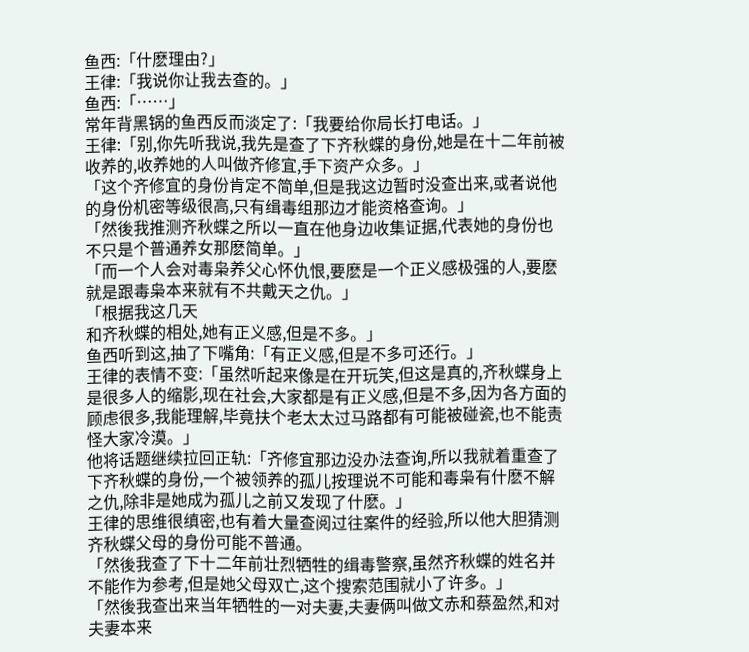鱼西:「什麽理由?」
王律:「我说你让我去查的。」
鱼西:「……」
常年背黑锅的鱼西反而淡定了:「我要给你局长打电话。」
王律:「别,你先听我说,我先是查了下齐秋蝶的身份,她是在十二年前被收养的,收养她的人叫做齐修宜,手下资产众多。」
「这个齐修宜的身份肯定不简单,但是我这边暂时没查出来,或者说他的身份机密等级很高,只有缉毒组那边才能资格查询。」
「然後我推测齐秋蝶之所以一直在他身边收集证据,代表她的身份也不只是个普通养女那麽简单。」
「而一个人会对毒枭养父心怀仇恨,要麽是一个正义感极强的人,要麽就是跟毒枭本来就有不共戴天之仇。」
「根据我这几天
和齐秋蝶的相处,她有正义感,但是不多。」
鱼西听到这,抽了下嘴角:「有正义感,但是不多可还行。」
王律的表情不变:「虽然听起来像是在开玩笑,但这是真的,齐秋蝶身上是很多人的缩影,现在社会,大家都是有正义感,但是不多,因为各方面的顾虑很多,我能理解,毕竟扶个老太太过马路都有可能被碰瓷,也不能责怪大家冷漠。」
他将话题继续拉回正轨:「齐修宜那边没办法查询,所以我就着重查了下齐秋蝶的身份,一个被领养的孤儿按理说不可能和毒枭有什麽不解之仇,除非是她成为孤儿之前又发现了什麽。」
王律的思维很缜密,也有着大量查阅过往案件的经验,所以他大胆猜测齐秋蝶父母的身份可能不普通。
「然後我查了下十二年前壮烈牺牲的缉毒警察,虽然齐秋蝶的姓名并不能作为参考,但是她父母双亡,这个搜索范围就小了许多。」
「然後我查出来当年牺牲的一对夫妻,夫妻俩叫做文赤和蔡盈然,和对夫妻本来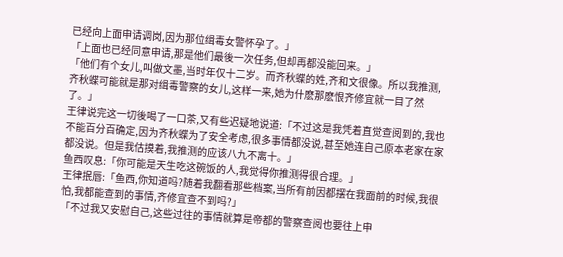已经向上面申请调岗,因为那位缉毒女警怀孕了。」
「上面也已经同意申请,那是他们最後一次任务,但却再都没能回来。」
「他们有个女儿,叫做文墨,当时年仅十二岁。而齐秋蝶的姓,齐和文很像。所以我推测,齐秋蝶可能就是那对缉毒警察的女儿,这样一来,她为什麽那麽恨齐修宜就一目了然了。」
王律说完这一切後喝了一口茶,又有些迟疑地说道:「不过这是我凭着直觉查阅到的,我也不能百分百确定,因为齐秋蝶为了安全考虑,很多事情都没说,甚至她连自己原本老家在家都没说。但是我估摸着,我推测的应该八九不离十。」
鱼西叹息:「你可能是天生吃这碗饭的人,我觉得你推测得很合理。」
王律抿唇:「鱼西,你知道吗?随着我翻看那些档案,当所有前因都摆在我面前的时候,我很怕,我都能查到的事情,齐修宜查不到吗?」
「不过我又安慰自己,这些过往的事情就算是帝都的警察查阅也要往上申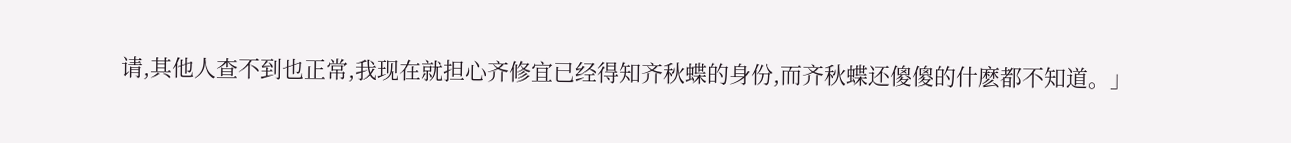请,其他人查不到也正常,我现在就担心齐修宜已经得知齐秋蝶的身份,而齐秋蝶还傻傻的什麽都不知道。」